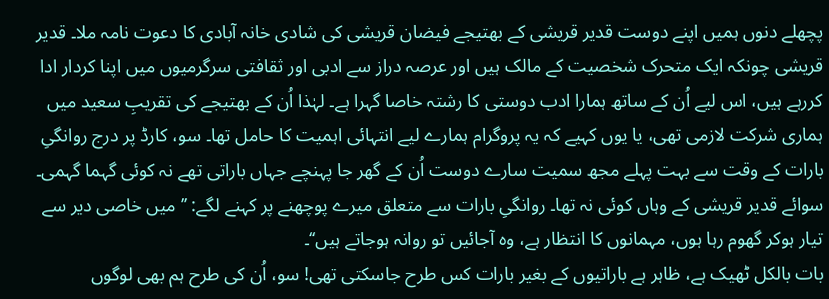پچھلے دنوں ہمیں اپنے دوست قدیر قریشی کے بھتیجے فیضان قریشی کی شادی خانہ آبادی کا دعوت نامہ ملا۔ قدیر قریشی چونکہ ایک متحرک شخصیت کے مالک ہیں اور عرصہ دراز سے ادبی اور ثقافتی سرگرمیوں میں اپنا کردار ادا کررہے ہیں، اس لیے اُن کے ساتھ ہمارا ادب دوستی کا رشتہ خاصا گہرا ہے۔ لہٰذا اُن کے بھتیجے کی تقریبِ سعید میں ہماری شرکت لازمی تھی، یا یوں کہیے کہ یہ پروگرام ہمارے لیے انتہائی اہمیت کا حامل تھا۔ سو، کارڈ پر درج روانگیِ بارات کے وقت سے بہت پہلے مجھ سمیت سارے دوست اُن کے گھر جا پہنچے جہاں باراتی تھے نہ کوئی گہما گہمی۔ سوائے قدیر قریشی کے وہاں کوئی نہ تھا۔ روانگیِ بارات سے متعلق میرے پوچھنے پر کہنے لگے: ’’میں خاصی دیر سے تیار ہوکر گھوم رہا ہوں، مہمانوں کا انتظار ہے، وہ آجائیں تو روانہ ہوجاتے ہیں‘‘۔
بات بالکل ٹھیک ہے، ظاہر ہے باراتیوں کے بغیر بارات کس طرح جاسکتی تھی! سو، اُن کی طرح ہم بھی لوگوں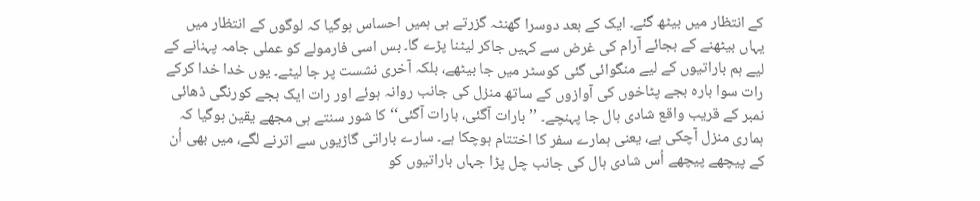کے انتظار میں بیٹھ گئے۔ ایک کے بعد دوسرا گھنٹہ گزرتے ہی ہمیں احساس ہوگیا کہ لوگوں کے انتظار میں یہاں بیٹھنے کے بجائے آرام کی غرض سے کہیں جاکر لیٹنا پڑے گا۔ بس اسی فارمولے کو عملی جامہ پہنانے کے لیے ہم باراتیوں کے لیے منگوائی گئی کوسٹر میں جا بیٹھے، بلکہ آخری نشست پر جا لیٹے۔ یوں خدا خدا کرکے رات سوا بارہ بجے پٹاخوں کی آوازوں کے ساتھ منزل کی جانب روانہ ہوئے اور رات ایک بجے کورنگی ڈھائی نمبر کے قریب واقع شادی ہال جا پہنچے۔ ’’بارات آگئی، بارات آگئی‘‘ کا شور سنتے ہی مجھے یقین ہوگیا کہ ہماری منزل آچکی ہے، یعنی ہمارے سفر کا اختتام ہوچکا ہے۔ سارے باراتی گاڑیوں سے اترنے لگے، میں بھی اُن کے پیچھے پیچھے اُس شادی ہال کی جانب چل پڑا جہاں باراتیوں کو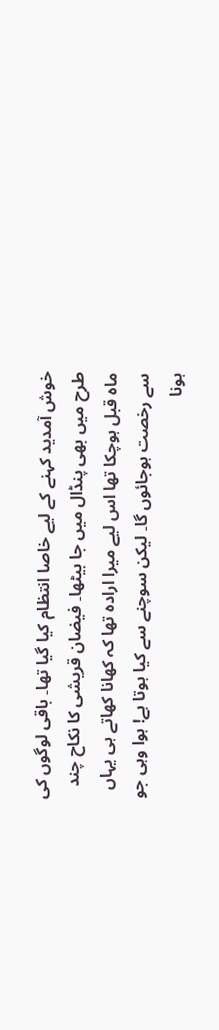خوش آمدید کہنے کے لیے خاصا انتظام کیا گیا تھا۔ باقی لوگوں کی طرح میں بھی پنڈال میں جا بیٹھا۔ فیضان قریشی کا نکاح چند ماہ قبل ہوچکا تھا اس لیے میرا ارادہ تھا کہ کھانا کھاتے ہی یہاں سے رخصت ہوجائوں گا۔ لیکن سوچنے سے کیا ہوتا ہے! ہوا وہی جو ہونا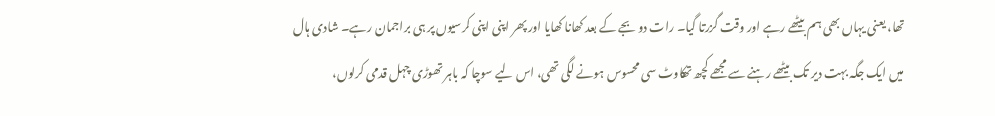تھا، یعنی یہاں بھی ہم بیٹھے رہے اور وقت گزرتا گیا۔ رات دو بجے کے بعد کھانا کھایا اور پھر اپنی اپنی کرسیوں پر ہی براجمان رہے۔ شادی ہال میں ایک جگہ بہت دیر تک بیٹھے رہنے سے مجھے کچھ تھکاوٹ سی محسوس ہونے لگی تھی، اس لیے سوچا کہ باہر تھوڑی چہل قدمی کرلوں،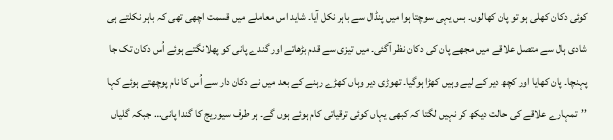کوئی دکان کھلی ہو تو پان کھالوں۔ بس یہی سوچتا ہوا میں پنڈال سے باہر نکل آیا۔ شاید اس معاملے میں قسمت اچھی تھی کہ باہر نکلتے ہی شادی ہال سے متصل علاقے میں مجھے پان کی دکان نظر آگئی۔ میں تیزی سے قدم بڑھاتے اور گندے پانی کو پھلانگتے ہوئے اُس دکان تک جا پہنچا۔ پان کھایا اور کچھ دیر کے لیے وہیں کھڑا ہوگیا۔ تھوڑی دیر وہاں کھڑے رہنے کے بعد میں نے دکان دار سے اُس کا نام پوچھتے ہوئے کہا ’’تمہارے علاقے کی حالت دیکھ کر نہیں لگتا کہ کبھی یہاں کوئی ترقیاتی کام ہوئے ہوں گے۔ ہر طرف سیوریج کا گندا پانی… جبکہ گلیاں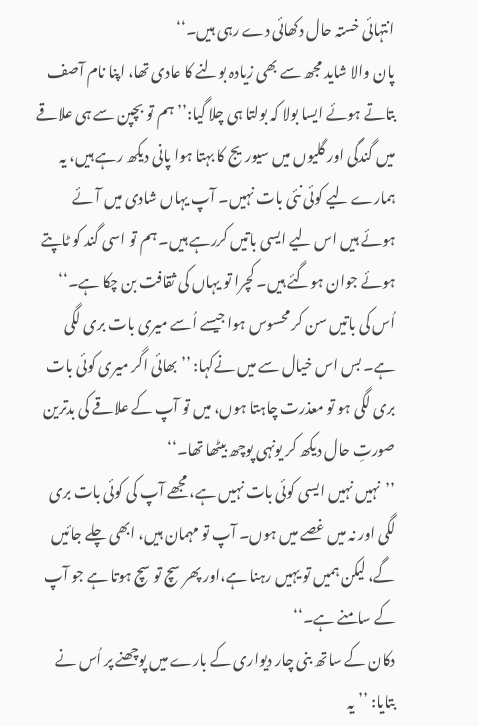انتہائی خستہ حال دکھائی دے رہی ہیں۔‘‘
پان والا شاید مجھ سے بھی زیادہ بولنے کا عادی تھا، اپنا نام آصف بتاتے ہوئے ایسا بولا کہ بولتا ہی چلا گیا:’’ہم تو بچپن سے ہی علاقے میں گندگی اور گلیوں میں سیوریج کا بہتا ہوا پانی دیکھ رہے ہیں، یہ ہمارے لیے کوئی نئی بات نہیں۔ آپ یہاں شادی میں آئے ہوئے ہیں اس لیے ایسی باتیں کررہے ہیں۔ ہم تو اسی گند کو ٹاپتے ہوئے جوان ہوگئے ہیں۔ کچرا تو یہاں کی ثقافت بن چکا ہے۔‘‘
اُس کی باتیں سن کر محسوس ہوا جیسے اُسے میری بات بری لگی ہے۔ بس اس خیال سے میں نےکہا: ’’بھائی اگر میری کوئی بات بری لگی ہو تو معذرت چاہتا ہوں، میں تو آپ کے علاقے کی بدترین صورتِ حال دیکھ کر یونہی پوچھ بیٹھا تھا۔‘‘
’’نہیں نہیں ایسی کوئی بات نہیں ہے، مجھے آپ کی کوئی بات بری لگی اور نہ میں غصے میں ہوں۔ آپ تو مہمان ہیں، ابھی چلے جائیں گے، لیکن ہمیں تو یہیں رہنا ہے،اور پھر سچ تو سچ ہوتا ہے جو آپ کے سامنے ہے۔‘‘
دکان کے ساتھ بنی چار دیواری کے بارے میں پوچھنے پر اُس نے بتایا: ’’یہ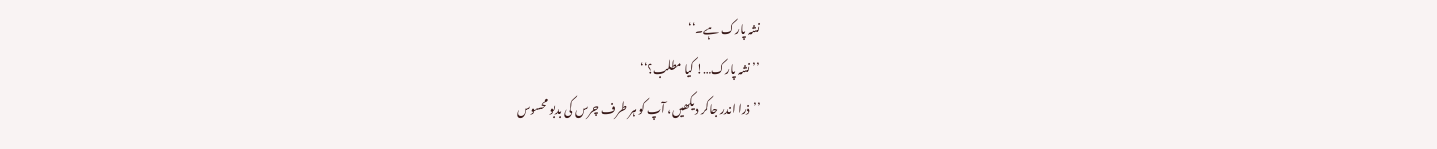نشہ پارک ہے۔‘‘
’’نشہ پارک…! کیا مطلب؟‘‘
’’ذرا اندر جاکر دیکھیں، آپ کو ہر طرف چرس کی بدبو محسوس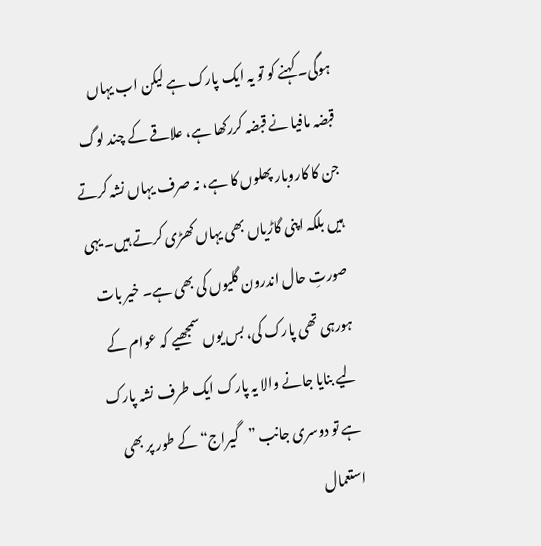ہوگی۔ کہنے کو تو یہ ایک پارک ہے لیکن اب یہاں قبضہ مافیا نے قبضہ کررکھا ہے، علاقے کے چند لوگ جن کا کاروبار پھلوں کا ہے، نہ صرف یہاں نشہ کرتے ہیں بلکہ اپنی گاڑیاں بھی یہاں کھڑی کرتے ہیں۔ یہی صورتِ حال اندرون گلیوں کی بھی ہے۔ خیر بات ہورہی تھی پارک کی، بس یوں سمجھیے کہ عوام کے لیے بنایا جانے والا یہ پارک ایک طرف نشہ پارک ہے تو دوسری جانب ”گیراج“ کے طور پر بھی استعمال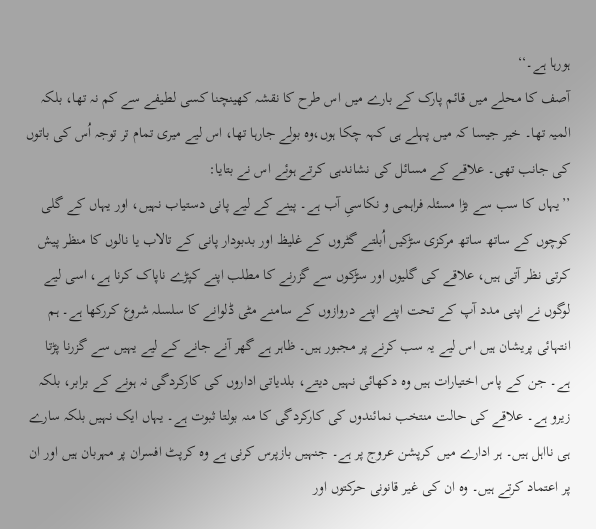ہورہا ہے۔‘‘
آصف کا محلے میں قائم پارک کے بارے میں اس طرح کا نقشہ کھینچنا کسی لطیفے سے کم نہ تھا، بلکہ المیہ تھا۔ خیر جیسا کہ میں پہلے ہی کہہ چکا ہوں،وہ بولے جارہا تھا، اس لیے میری تمام تر توجہ اُس کی باتوں کی جانب تھی۔ علاقے کے مسائل کی نشاندہی کرتے ہوئے اس نے بتایا:
’’یہاں کا سب سے بڑا مسئلہ فراہمی و نکاسیِ آب ہے۔ پینے کے لیے پانی دستیاب نہیں، اور یہاں کے گلی کوچوں کے ساتھ ساتھ مرکزی سڑکیں اُبلتے گٹروں کے غلیظ اور بدبودار پانی کے تالاب یا نالوں کا منظر پیش کرتی نظر آتی ہیں، علاقے کی گلیوں اور سڑکوں سے گزرنے کا مطلب اپنے کپڑے ناپاک کرنا ہے، اسی لیے لوگوں نے اپنی مدد آپ کے تحت اپنے اپنے دروازوں کے سامنے مٹی ڈلوانے کا سلسلہ شروع کررکھا ہے۔ ہم انتہائی پریشان ہیں اس لیے یہ سب کرنے پر مجبور ہیں۔ ظاہر ہے گھر آنے جانے کے لیے یہیں سے گزرنا پڑتا ہے۔ جن کے پاس اختیارات ہیں وہ دکھائی نہیں دیتے، بلدیاتی اداروں کی کارکردگی نہ ہونے کے برابر، بلکہ زیرو ہے۔ علاقے کی حالت منتخب نمائندوں کی کارکردگی کا منہ بولتا ثبوت ہے۔ یہاں ایک نہیں بلکہ سارے ہی نااہل ہیں۔ ہر ادارے میں کرپشن عروج پر ہے۔ جنہیں بازپرس کرنی ہے وہ کرپٹ افسران پر مہربان ہیں اور ان پر اعتماد کرتے ہیں۔ وہ ان کی غیر قانونی حرکتوں اور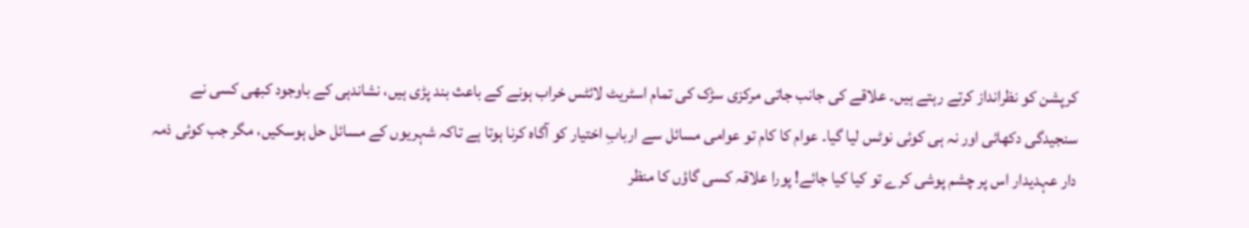کرپشن کو نظرانداز کرتے رہتے ہیں۔ علاقے کی جانب جاتی مرکزی سڑک کی تمام اسٹریٹ لائٹس خراب ہونے کے باعث بند پڑی ہیں، نشاندہی کے باوجود کبھی کسی نے سنجیدگی دکھائی اور نہ ہی کوئی نوٹس لیا گیا۔ عوام کا کام تو عوامی مسائل سے اربابِ اختیار کو آگاہ کرنا ہوتا ہے تاکہ شہریوں کے مسائل حل ہوسکیں، مگر جب کوئی ذمہ دار عہدیدار اس پر چشم پوشی کرے تو کیا کیا جائے! پورا علاقہ کسی گاؤں کا منظر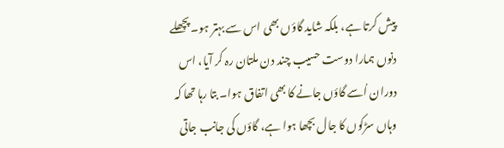پیش کرتا ہے، بلکہ شاید گاؤں بھی اس سے بہتر ہو۔ پچھلے دنوں ہمارا دوست حسیب چند دن ملتان رہ کر آیا، اس دوران اُسے گاؤں جانے کا بھی اتفاق ہوا۔ بتا رہا تھا کہ وہاں سڑکوں کا جال بچھا ہوا ہے، گاؤں کی جانب جاتی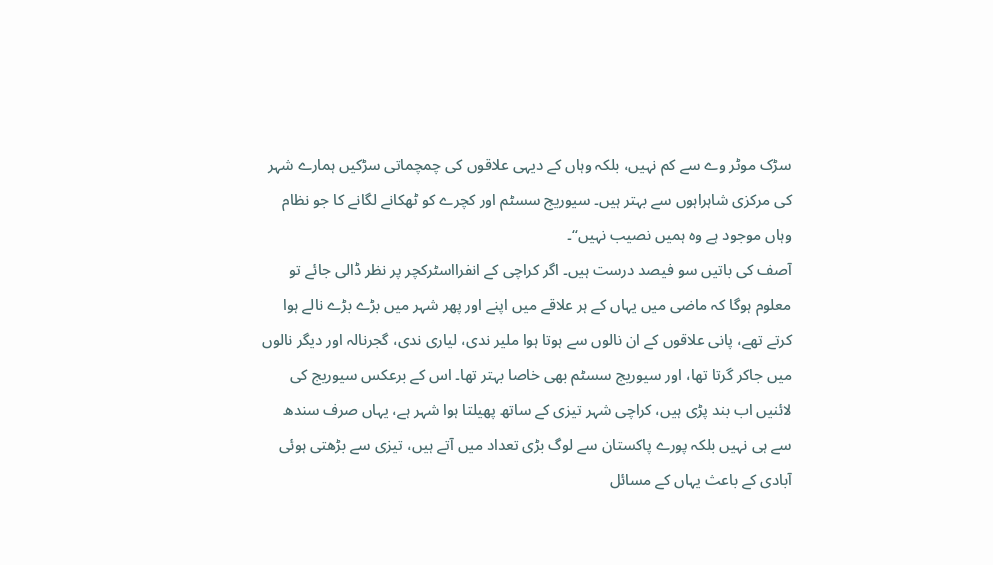سڑک موٹر وے سے کم نہیں، بلکہ وہاں کے دیہی علاقوں کی چمچماتی سڑکیں ہمارے شہر کی مرکزی شاہراہوں سے بہتر ہیں۔ سیوریج سسٹم اور کچرے کو ٹھکانے لگانے کا جو نظام وہاں موجود ہے وہ ہمیں نصیب نہیں“۔
آصف کی باتیں سو فیصد درست ہیں۔ اگر کراچی کے انفرااسٹرکچر پر نظر ڈالی جائے تو معلوم ہوگا کہ ماضی میں یہاں کے ہر علاقے میں اپنے اور پھر شہر میں بڑے بڑے نالے ہوا کرتے تھے، پانی علاقوں کے ان نالوں سے ہوتا ہوا ملیر ندی، لیاری ندی، گجرنالہ اور دیگر نالوں میں جاکر گرتا تھا، اور سیوریج سسٹم بھی خاصا بہتر تھا۔ اس کے برعکس سیوریج کی لائنیں اب بند پڑی ہیں، کراچی شہر تیزی کے ساتھ پھیلتا ہوا شہر ہے، یہاں صرف سندھ سے ہی نہیں بلکہ پورے پاکستان سے لوگ بڑی تعداد میں آتے ہیں، تیزی سے بڑھتی ہوئی آبادی کے باعث یہاں کے مسائل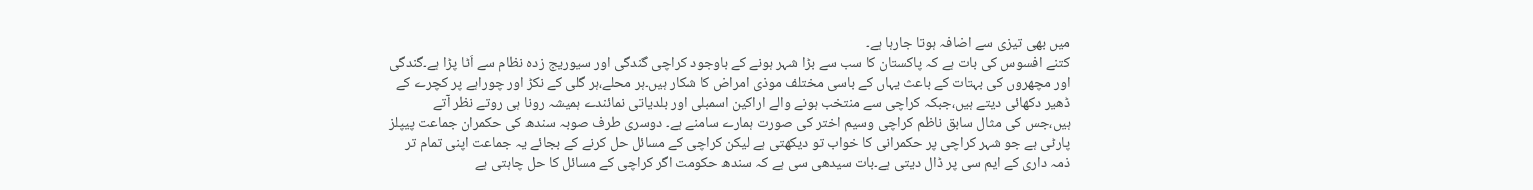میں بھی تیزی سے اضافہ ہوتا جارہا ہے۔
کتنے افسوس کی بات ہے کہ پاکستان کا سب سے بڑا شہر ہونے کے باوجود کراچی گندگی اور سیوریج زدہ نظام سے اَٹا پڑا ہے۔گندگی اور مچھروں کی بہتات کے باعث یہاں کے باسی مختلف موذی امراض کا شکار ہیں۔ہر محلے،ہر گلی کے نکڑ اور چوراہے پر کچرے کے ڈھیر دکھائی دیتے ہیں،جبکہ کراچی سے منتخب ہونے والے اراکین اسمبلی اور بلدیاتی نمائندے ہمیشہ رونا ہی روتے نظر آتے ہیں،جس کی مثال سابق ناظم کراچی وسیم اختر کی صورت ہمارے سامنے ہے۔ دوسری طرف صوبہ سندھ کی حکمران جماعت پیپلز پارٹی ہے جو شہر کراچی پر حکمرانی کا خواب تو دیکھتی ہے لیکن کراچی کے مسائل حل کرنے کے بجائے یہ جماعت اپنی تمام تر ذمہ داری کے ایم سی پر ڈال دیتی ہے۔بات سیدھی سی ہے کہ سندھ حکومت اگر کراچی کے مسائل کا حل چاہتی ہے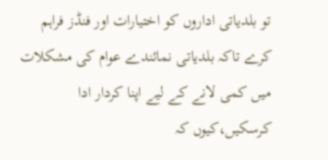تو بلدیاتی اداروں کو اختیارات اور فنڈز فراہم کرے تاکہ بلدیاتی نمائندے عوام کی مشکلات میں کمی لانے کے لیے اپنا کردار ادا کرسکیں،کیوں کہ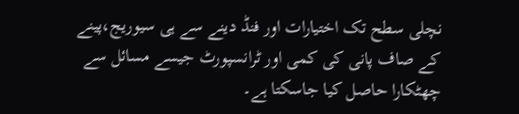نچلی سطح تک اختیارات اور فنڈ دینے سے ہی سیوریج،پینے کے صاف پانی کی کمی اور ٹرانسپورٹ جیسے مسائل سے چھٹکارا حاصل کیا جاسکتا ہے۔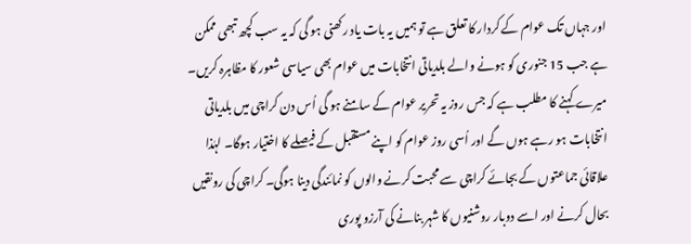اور جہاں تک عوام کے کردار کا تعلق ہے تو ہمیں یہ بات یاد رکھنی ہو گی کہ یہ سب کچھ تبھی ممکن ہے جب 15 جنوری کو ہونے والے بلدیاتی انتخابات میں عوام بھی سیاسی شعور کا مظاہرہ کریں۔ میرے کہنے کا مطلب ہے کہ جس روز یہ تحریر عوام کے سامنے ہو گی اُس دن کراچی میں بلدیاتی انتخابات ہو رہے ہوں گے اور اُسی روز عوام کو اپنے مستقبل کے فیصلے کا اختیار ہوگا۔ لہٰذا علاقائی جماعتوں کے بجائے کراچی سے محبت کرنے والوں کو نمائندگی دینا ہوگی۔ کراچی کی رونقیں بحال کرنے اور اسے دوبار روشنیوں کا شہر بنانے کی آرزو پوری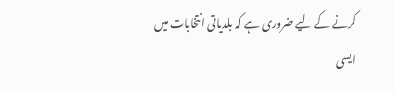کرنے کے لیے ضروری ہے کہ بلدیاتی انتخابات میں ایسی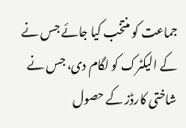جماعت کو منتخب کیا جائے جس نے کے الیکٹرک کو لگام دی، جس نے شاختی کارڈز کے حصول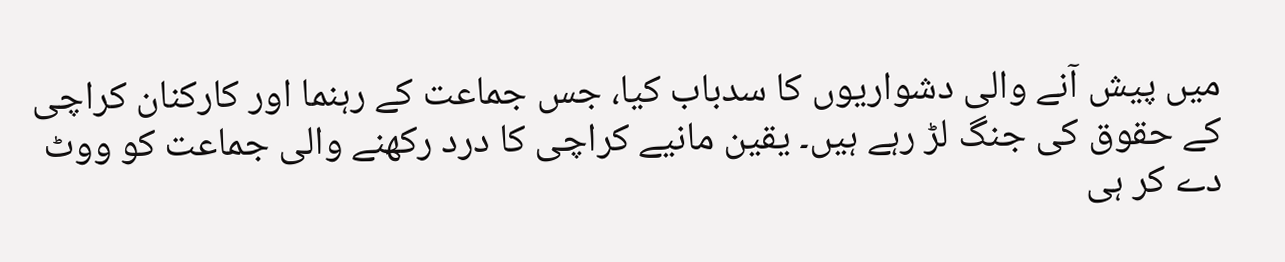میں پیش آنے والی دشواریوں کا سدباب کیا، جس جماعت کے رہنما اور کارکنان کراچی کے حقوق کی جنگ لڑ رہے ہیں۔ یقین مانیے کراچی کا درد رکھنے والی جماعت کو ووٹ دے کر ہی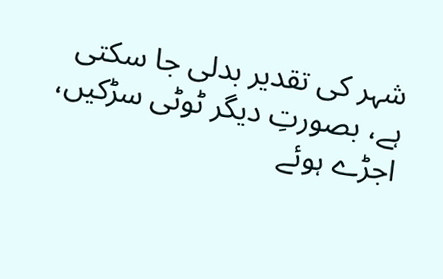شہر کی تقدیر بدلی جا سکتی ہے، بصورتِ دیگر ٹوٹی سڑکیں، اجڑے ہوئے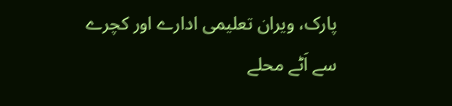پارک، ویران تعلیمی ادارے اور کچرے سے اَٹے محلے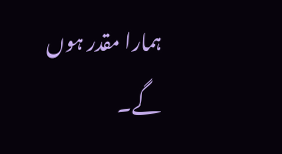ہمارا مقدر ہوں گے۔